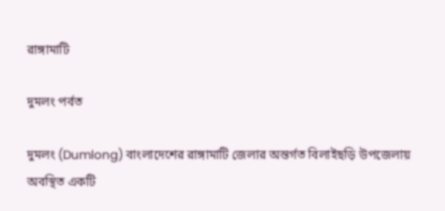রাঙ্গামাটি

দুমলং পর্বত

দুমলং (Dumlong) বাংলাদেশের রাঙ্গামাটি জেলার অন্তর্গত বিলাইছড়ি উপজেলায় অবস্থিত একটি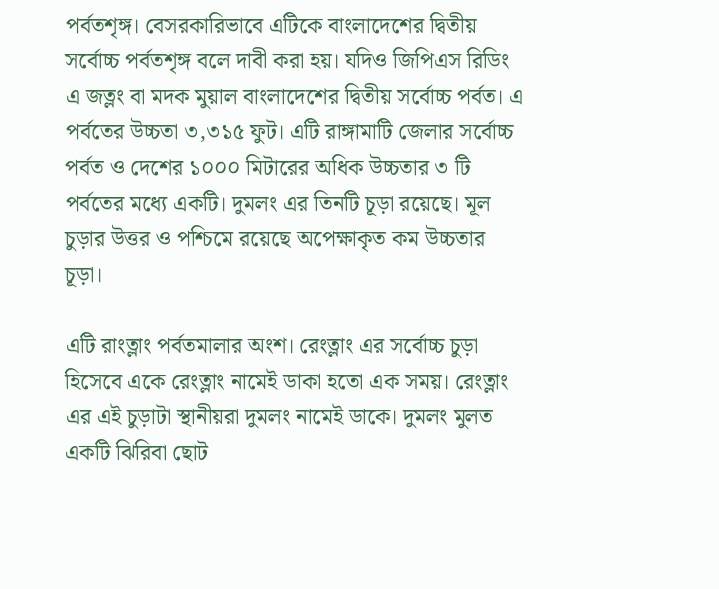পর্বতশৃঙ্গ। বেসরকারিভাবে এটিকে বাংলাদেশের দ্বিতীয় সর্বোচ্চ পর্বতশৃঙ্গ বলে দাবী করা হয়। যদিও জিপিএস রিডিং এ জত্লং বা মদক মুয়াল বাংলাদেশের দ্বিতীয় সর্বোচ্চ পর্বত। এ পর্বতের উচ্চতা ৩,৩১৫ ফুট। এটি রাঙ্গামাটি জেলার সর্বোচ্চ পর্বত ও দেশের ১০০০ মিটারের অধিক উচ্চতার ৩ টি পর্বতের মধ্যে একটি। দুমলং এর তিনটি চূড়া রয়েছে। মূল চুড়ার উত্তর ও পশ্চিমে রয়েছে অপেক্ষাকৃত কম উচ্চতার চূড়া।

এটি রাংত্লাং পর্বতমালার অংশ। রেংত্লাং এর সর্বোচ্চ চুড়া হিসেবে একে রেংত্লাং নামেই ডাকা হতো এক সময়। রেংত্লাং এর এই চুড়াটা স্থানীয়রা দুমলং নামেই ডাকে। দুমলং মুলত একটি ঝিরিবা ছোট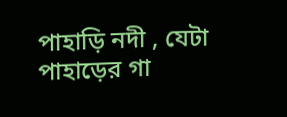পাহাড়ি নদী , যেটা পাহাড়ের গা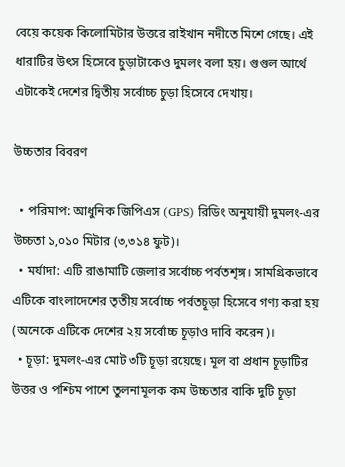বেয়ে কয়েক কিলোমিটার উত্তরে রাইখান নদীতে মিশে গেছে। এই ধারাটির উৎস হিসেবে চুড়াটাকেও দুমলং বলা হয়। গুগুল আর্থে এটাকেই দেশের দ্বিতীয় সর্বোচ্চ চুড়া হিসেবে দেখায়।

উচ্চতার বিবরণ

  • পরিমাপ: আধুনিক জিপিএস (GPS) রিডিং অনুযায়ী দুমলং-এর উচ্চতা ১,০১০ মিটার (৩,৩১৪ ফুট)।
  • মর্যাদা: এটি রাঙামাটি জেলার সর্বোচ্চ পর্বতশৃঙ্গ। সামগ্রিকভাবে এটিকে বাংলাদেশের তৃতীয় সর্বোচ্চ পর্বতচূড়া হিসেবে গণ্য করা হয় (অনেকে এটিকে দেশের ২য় সর্বোচ্চ চূড়াও দাবি করেন)।
  • চূড়া: দুমলং-এর মোট ৩টি চূড়া রয়েছে। মূল বা প্রধান চূড়াটির উত্তর ও পশ্চিম পাশে তুলনামূলক কম উচ্চতার বাকি দুটি চূড়া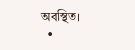অবস্থিত।
  •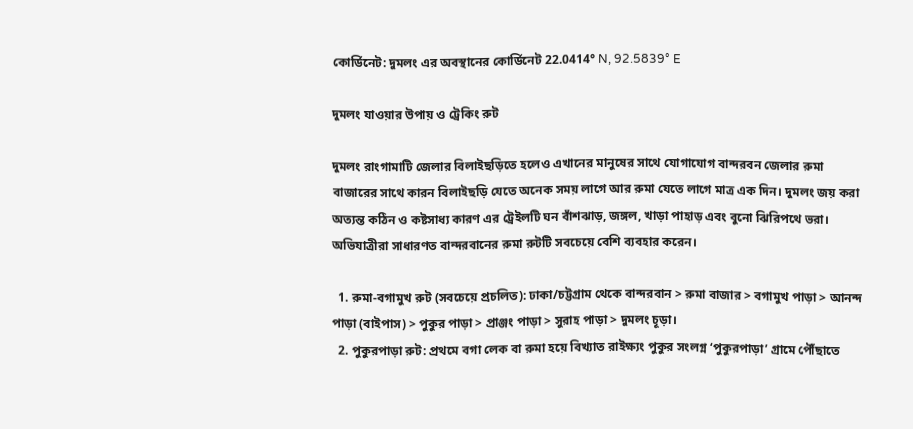কোর্ডিনেট: দুমলং এর অবস্থানের কোর্ডিনেট 22.0414° N, 92.5839° E

দুমলং যাওয়ার উপায় ও ট্রেকিং রুট

দুমলং রাংগামাটি জেলার বিলাইছড়িতে হলেও এখানের মানুষের সাথে যোগাযোগ বান্দরবন জেলার রুমা বাজারের সাথে কারন বিলাইছড়ি যেতে অনেক সময় লাগে আর রুমা যেতে লাগে মাত্র এক দিন। দুমলং জয় করা অত্যন্ত কঠিন ও কষ্টসাধ্য কারণ এর ট্রেইলটি ঘন বাঁশঝাড়, জঙ্গল, খাড়া পাহাড় এবং বুনো ঝিরিপথে ভরা। অভিযাত্রীরা সাধারণত বান্দরবানের রুমা রুটটি সবচেয়ে বেশি ব্যবহার করেন।

  1. রুমা-বগামুখ রুট (সবচেয়ে প্রচলিত): ঢাকা/চট্টগ্রাম থেকে বান্দরবান > রুমা বাজার > বগামুখ পাড়া > আনন্দ পাড়া (বাইপাস) > পুকুর পাড়া > প্রাঞ্জং পাড়া > সুরাহ পাড়া > দুমলং চূড়া।
  2. পুকুরপাড়া রুট: প্রথমে বগা লেক বা রুমা হয়ে বিখ্যাত রাইক্ষ্যং পুকুর সংলগ্ন ‘পুকুরপাড়া’ গ্রামে পৌঁছাতে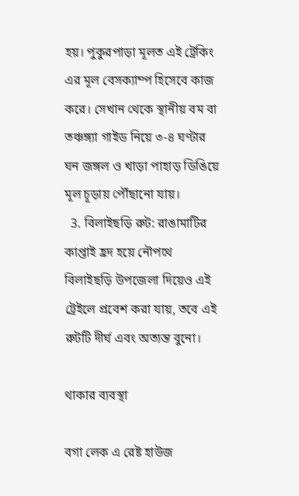হয়। পুকুরপাড়া মূলত এই ট্রেকিং এর মূল বেসক্যাম্প হিসেবে কাজ করে। সেখান থেকে স্থানীয় বম বা তঞ্চঙ্গ্যা গাইড নিয়ে ৩-৪ ঘণ্টার ঘন জঙ্গল ও খাড়া পাহাড় ডিঙিয়ে মূল চূড়ায় পৌঁছানো যায়।
  3. বিলাইছড়ি রুট: রাঙামাটির কাপ্তাই হ্রদ হয়ে নৌপথে বিলাইছড়ি উপজেলা দিয়েও এই ট্রেইলে প্রবেশ করা যায়, তবে এই রুটটি দীর্ঘ এবং অত্যন্ত বুনো।

থাকার ব্যবস্থা

বগা লেক এ রেষ্ট হাউজ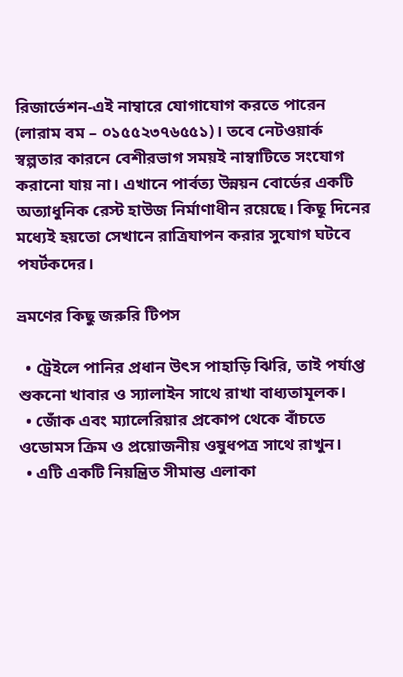রিজার্ভেশন-এই নাম্বারে যোগাযোগ করতে পারেন (লারাম বম – ০১৫৫২৩৭৬৫৫১)। তবে নেটওয়ার্ক স্বল্পতার কারনে বেশীরভাগ সময়ই নাম্বাটিতে সংযোগ করানো যায় না। এখানে পার্বত্য উন্নয়ন বোর্ডের একটি অত্যাধুনিক রেস্ট হাউজ নির্মাণাধীন রয়েছে। কিছূ দিনের মধ্যেই হয়তো সেখানে রাত্রিযাপন করার সুযোগ ঘটবে পযর্টকদের।

ভ্রমণের কিছু জরুরি টিপস

  • ট্রেইলে পানির প্রধান উৎস পাহাড়ি ঝিরি, তাই পর্যাপ্ত শুকনো খাবার ও স্যালাইন সাথে রাখা বাধ্যতামূলক।
  • জোঁক এবং ম্যালেরিয়ার প্রকোপ থেকে বাঁচতে ওডোমস ক্রিম ও প্রয়োজনীয় ওষুধপত্র সাথে রাখুন।
  • এটি একটি নিয়ন্ত্রিত সীমান্ত এলাকা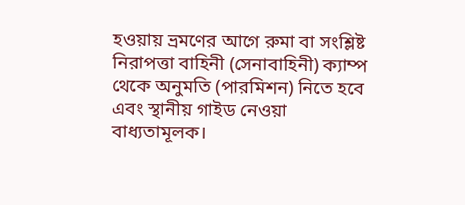হওয়ায় ভ্রমণের আগে রুমা বা সংশ্লিষ্ট নিরাপত্তা বাহিনী (সেনাবাহিনী) ক্যাম্প থেকে অনুমতি (পারমিশন) নিতে হবে এবং স্থানীয় গাইড নেওয়া বাধ্যতামূলক।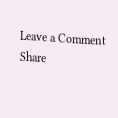Leave a Comment
Share